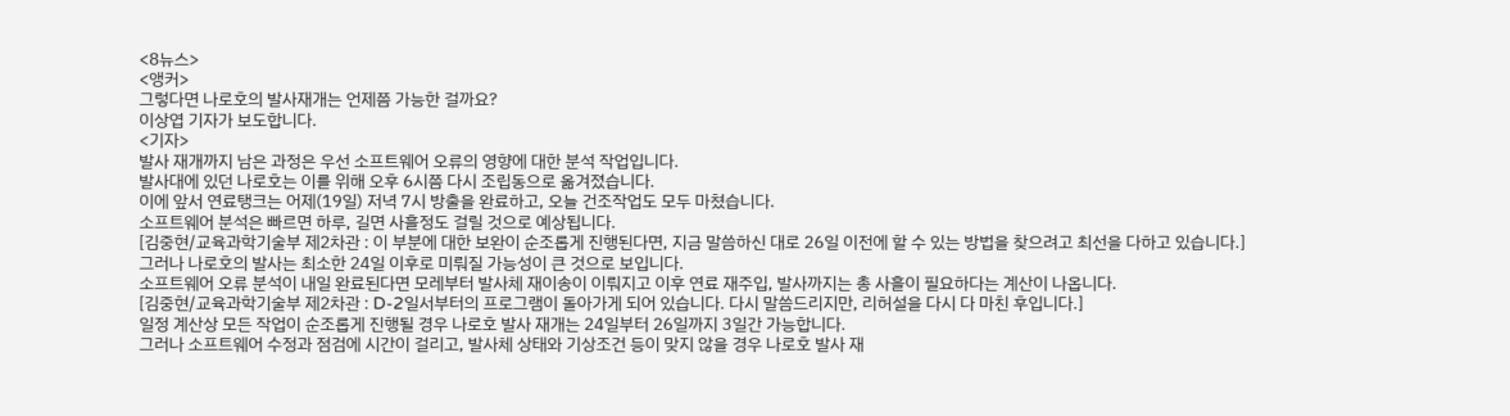<8뉴스>
<앵커>
그렇다면 나로호의 발사재개는 언제쯤 가능한 걸까요?
이상엽 기자가 보도합니다.
<기자>
발사 재개까지 남은 과정은 우선 소프트웨어 오류의 영향에 대한 분석 작업입니다.
발사대에 있던 나로호는 이를 위해 오후 6시쯤 다시 조립동으로 옮겨졌습니다.
이에 앞서 연료탱크는 어제(19일) 저녁 7시 방출을 완료하고, 오늘 건조작업도 모두 마쳤습니다.
소프트웨어 분석은 빠르면 하루, 길면 사흘정도 걸릴 것으로 예상됩니다.
[김중현/교육과학기술부 제2차관 : 이 부분에 대한 보완이 순조롭게 진행된다면, 지금 말씀하신 대로 26일 이전에 할 수 있는 방법을 찾으려고 최선을 다하고 있습니다.]
그러나 나로호의 발사는 최소한 24일 이후로 미뤄질 가능성이 큰 것으로 보입니다.
소프트웨어 오류 분석이 내일 완료된다면 모레부터 발사체 재이송이 이뤄지고 이후 연료 재주입, 발사까지는 총 사흘이 필요하다는 계산이 나옵니다.
[김중현/교육과학기술부 제2차관 : D-2일서부터의 프로그램이 돌아가게 되어 있습니다. 다시 말씀드리지만, 리허설을 다시 다 마친 후입니다.]
일정 계산상 모든 작업이 순조롭게 진행될 경우 나로호 발사 재개는 24일부터 26일까지 3일간 가능합니다.
그러나 소프트웨어 수정과 점검에 시간이 걸리고, 발사체 상태와 기상조건 등이 맞지 않을 경우 나로호 발사 재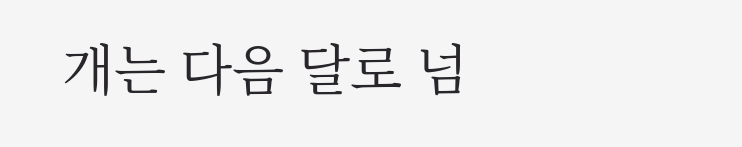개는 다음 달로 넘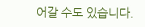어갈 수도 있습니다.